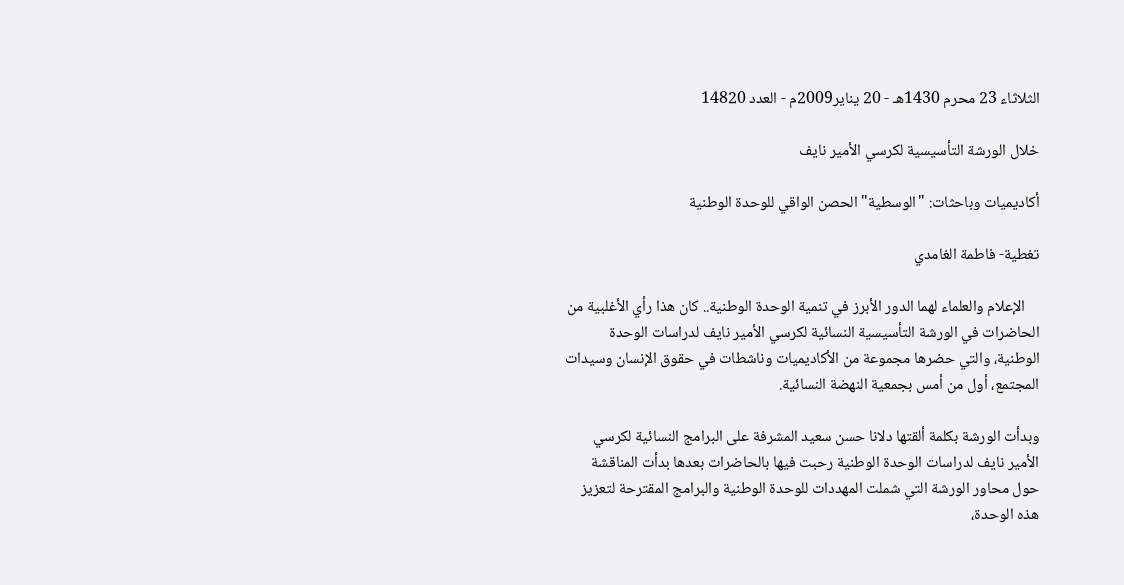الثلاثاء 23 محرم 1430هـ - 20 يناير2009م - العدد 14820

خلال الورشة التأسيسية لكرسي الأمير نايف

أكاديميات وباحثات: "الوسطية" الحصن الواقي للوحدة الوطنية

تغطية- فاطمة الغامدي

    الإعلام والعلماء لهما الدور الأبرز في تنمية الوحدة الوطنية.. كان هذا رأي الأغلبية من الحاضرات في الورشة التأسيسية النسائية لكرسي الأمير نايف لدراسات الوحدة الوطنية، والتي حضرها مجموعة من الأكاديميات وناشطات في حقوق الإنسان وسيدات المجتمع، أول من أمس بجمعية النهضة النسائية.

وبدأت الورشة بكلمة ألقتها دلانا حسن سعيد المشرفة على البرامج النسائية لكرسي الأمير نايف لدراسات الوحدة الوطنية رحبت فيها بالحاضرات بعدها بدأت المناقشة حول محاور الورشة التي شملت المهددات للوحدة الوطنية والبرامج المقترحة لتعزيز هذه الوحدة،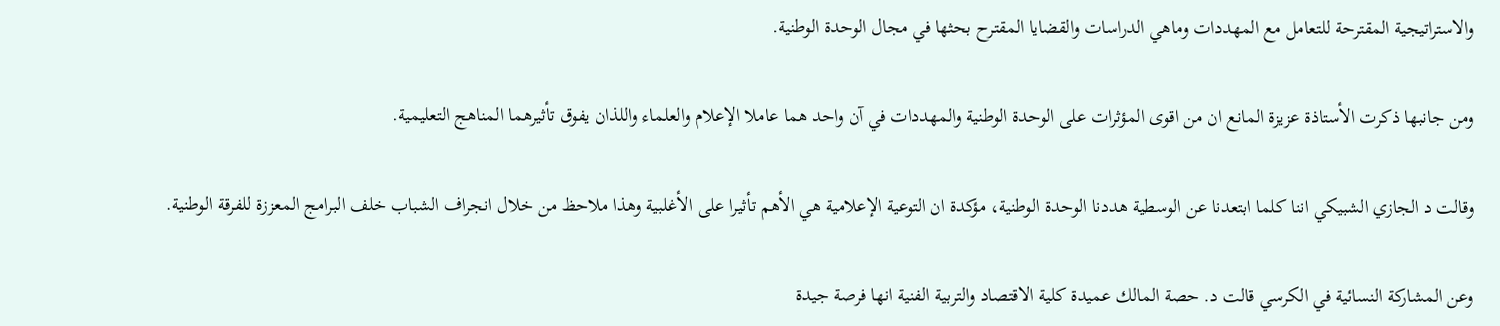والاستراتيجية المقترحة للتعامل مع المهددات وماهي الدراسات والقضايا المقترح بحثها في مجال الوحدة الوطنية.

ومن جانبها ذكرت الأستاذة عزيزة المانع ان من اقوى المؤثرات على الوحدة الوطنية والمهددات في آن واحد هما عاملا الإعلام والعلماء واللذان يفوق تأثيرهما المناهج التعليمية.

وقالت د الجازي الشبيكي اننا كلما ابتعدنا عن الوسطية هددنا الوحدة الوطنية، مؤكدة ان التوعية الإعلامية هي الأهم تأثيرا على الأغلبية وهذا ملاحظ من خلال انجراف الشباب خلف البرامج المعززة للفرقة الوطنية.

وعن المشاركة النسائية في الكرسي قالت د. حصة المالك عميدة كلية الاقتصاد والتربية الفنية انها فرصة جيدة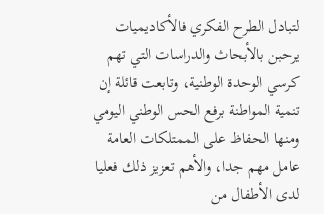لتبادل الطرح الفكري فالأكاديميات يرحبن بالأبحاث والدراسات التي تهم كرسي الوحدة الوطنية، وتابعت قائلة إن تنمية المواطنة برفع الحس الوطني اليومي ومنها الحفاظ على الممتلكات العامة عامل مهم جدا، والأهم تعزيز ذلك فعليا لدى الأطفال من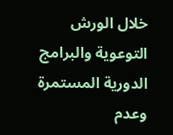خلال الورش التوعوية والبرامج الدورية المستمرة وعدم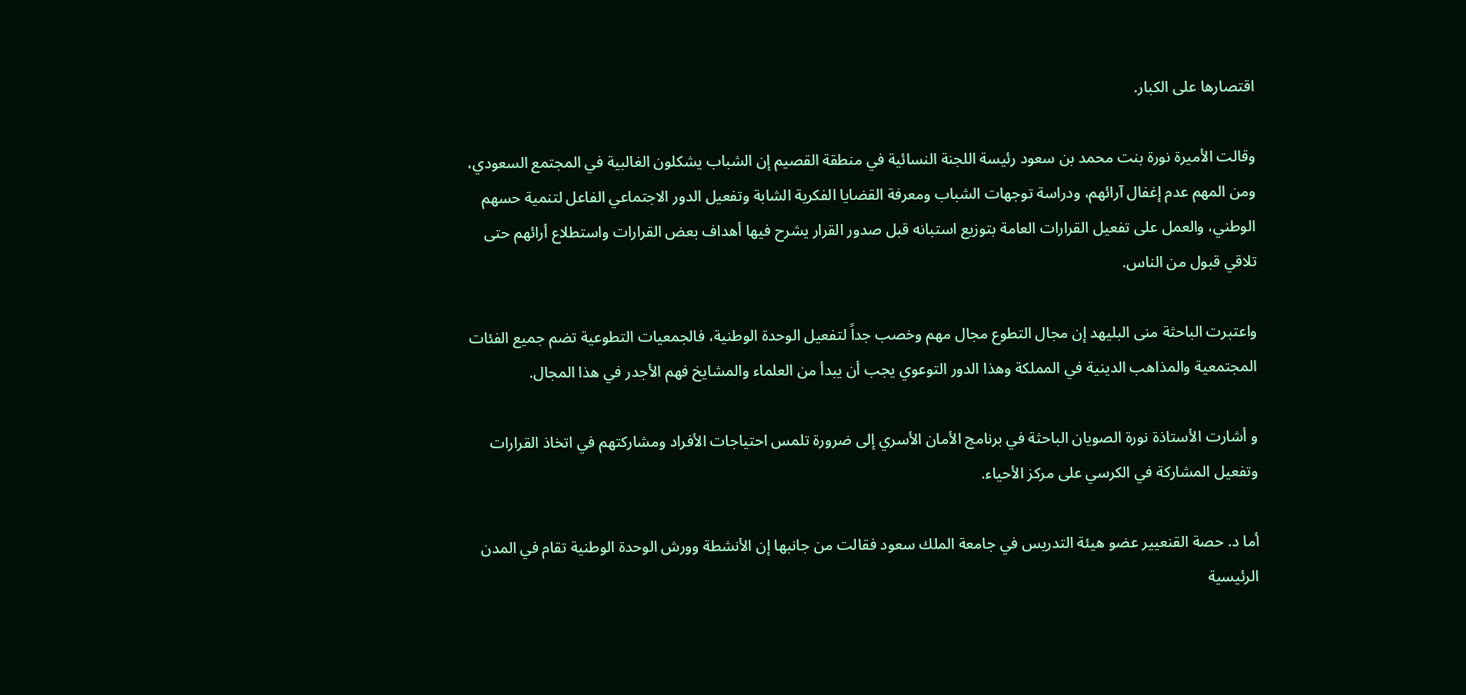اقتصارها على الكبار.

وقالت الأميرة نورة بنت محمد بن سعود رئيسة اللجنة النسائية في منطقة القصيم إن الشباب يشكلون الغالبية في المجتمع السعودي، ومن المهم عدم إغفال آرائهم، ودراسة توجهات الشباب ومعرفة القضايا الفكرية الشابة وتفعيل الدور الاجتماعي الفاعل لتنمية حسهم الوطني، والعمل على تفعيل القرارات العامة بتوزيع استبانه قبل صدور القرار يشرح فيها أهداف بعض القرارات واستطلاع أرائهم حتى تلاقي قبول من الناس.

واعتبرت الباحثة منى البليهد إن مجال التطوع مجال مهم وخصب جداً لتفعيل الوحدة الوطنية، فالجمعيات التطوعية تضم جميع الفئات المجتمعية والمذاهب الدينية في المملكة وهذا الدور التوعوي يجب أن يبدأ من العلماء والمشايخ فهم الأجدر في هذا المجال.

و أشارت الأستاذة نورة الصويان الباحثة في برنامج الأمان الأسري إلى ضرورة تلمس احتياجات الأفراد ومشاركتهم في اتخاذ القرارات وتفعيل المشاركة في الكرسي على مركز الأحياء.

أما د. حصة القنعيير عضو هيئة التدريس في جامعة الملك سعود فقالت من جانبها إن الأنشطة وورش الوحدة الوطنية تقام في المدن الرئيسية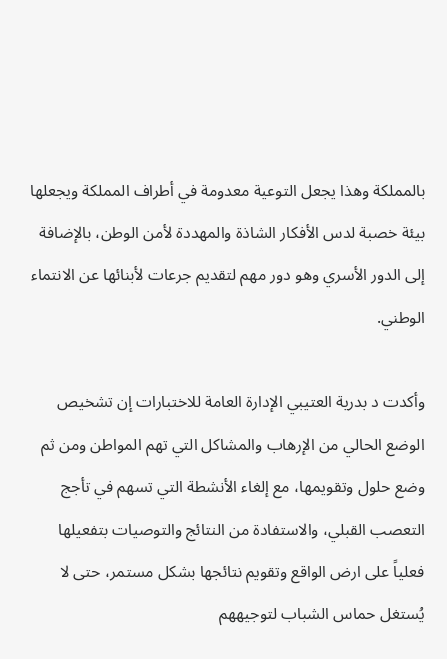بالمملكة وهذا يجعل التوعية معدومة في أطراف المملكة ويجعلها بيئة خصبة لدس الأفكار الشاذة والمهددة لأمن الوطن، بالإضافة إلى الدور الأسري وهو دور مهم لتقديم جرعات لأبنائها عن الانتماء الوطني.

وأكدت د بدرية العتيبي الإدارة العامة للاختبارات إن تشخيص الوضع الحالي من الإرهاب والمشاكل التي تهم المواطن ومن ثم وضع حلول وتقويمها، مع إلغاء الأنشطة التي تسهم في تأجج التعصب القبلي، والاستفادة من النتائج والتوصيات بتفعيلها فعلياً على ارض الواقع وتقويم نتائجها بشكل مستمر، حتى لا يُستغل حماس الشباب لتوجيههم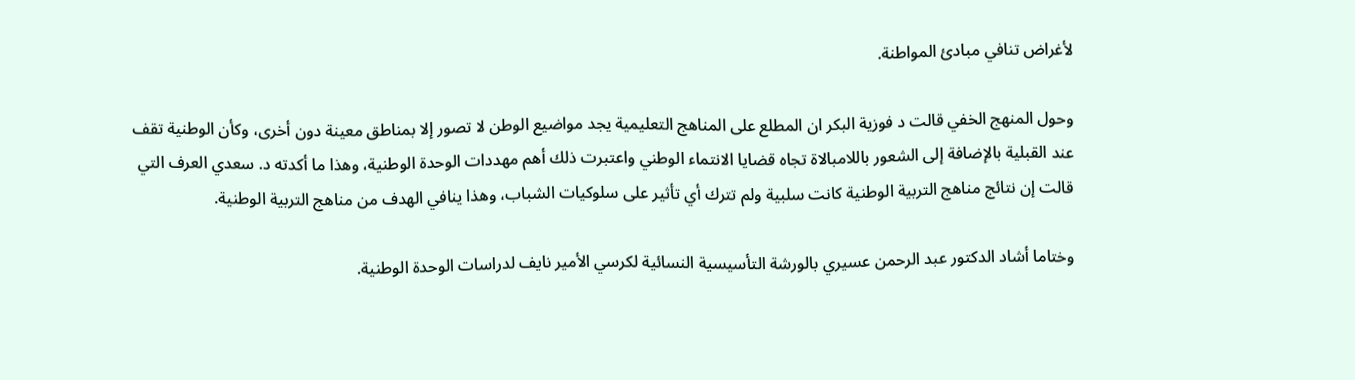لأغراض تنافي مبادئ المواطنة.

وحول المنهج الخفي قالت د فوزية البكر ان المطلع على المناهج التعليمية يجد مواضيع الوطن لا تصور إلا بمناطق معينة دون أخرى، وكأن الوطنية تقف عند القبلية بالإضافة إلى الشعور باللامبالاة تجاه قضايا الانتماء الوطني واعتبرت ذلك أهم مهددات الوحدة الوطنية، وهذا ما أكدته د. سعدي العرف التي قالت إن نتائج مناهج التربية الوطنية كانت سلبية ولم تترك أي تأثير على سلوكيات الشباب، وهذا ينافي الهدف من مناهج التربية الوطنية.

وختاما أشاد الدكتور عبد الرحمن عسيري بالورشة التأسيسية النسائية لكرسي الأمير نايف لدراسات الوحدة الوطنية.